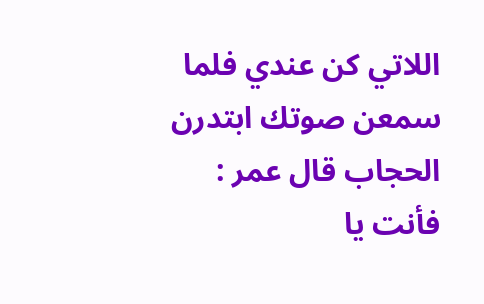اللاتي كن عندي فلما سمعن صوتك ابتدرن الحجاب قال عمر : فأنت يا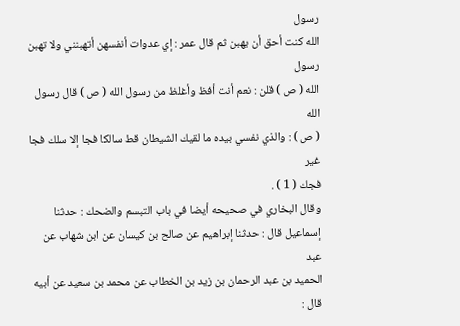رسول
الله كنت أحق أن يهبن ثم قال عمر : إي عدوات أنفسهن أتهبنني ولا تهبن رسول
الله ( ص ) قلن : نعم أنت أفظ وأغلظ من رسول الله ( ص ) قال رسول الله
( ص ) : والذي نفسي بيده ما لقيك الشيطان قط سالكا فجا إلا سلك فجا غير
فجك ( 1 ) .
وقال البخاري في صحيحه أيضا في باب التبسم والضحك : حدثنا
إسماعيل قال : حدثنا إبراهيم عن صالح بن كيسان عن ابن شهاب عن عبد
الحميد بن عبد الرحمان بن زيد بن الخطاب عن محمد بن سعيد عن أبيه قال :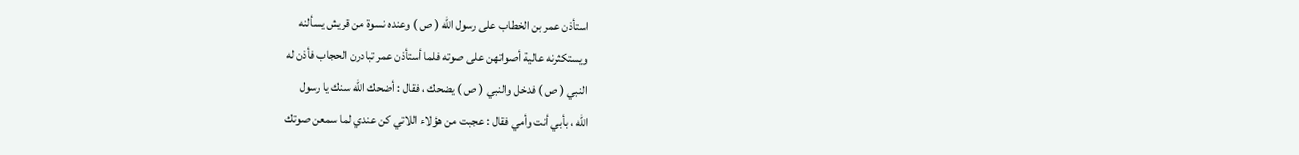استأذن عمر بن الخطاب على رسول الله ( ص ) وعنده نسوة من قريش يسألنه
ويستكثرنه عالية أصواتهن على صوته فلما أستأذن عمر تبادرن الحجاب فأذن له
النبي ( ص ) فدخل والنبي ( ص ) يضحك ، فقال : أضحك الله سنك يا رسول
الله ، بأبي أنت وأمي فقال : عجبت من هؤلاء اللاتي كن عندي لما سمعن صوتك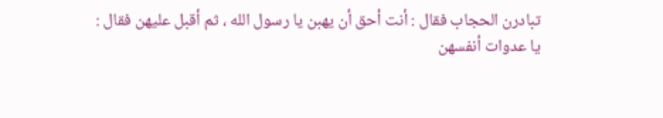تبادرن الحجاب فقال : أنت أحق أن يهبن يا رسول الله ، ثم أقبل عليهن فقال :
يا عدوات أنفسهن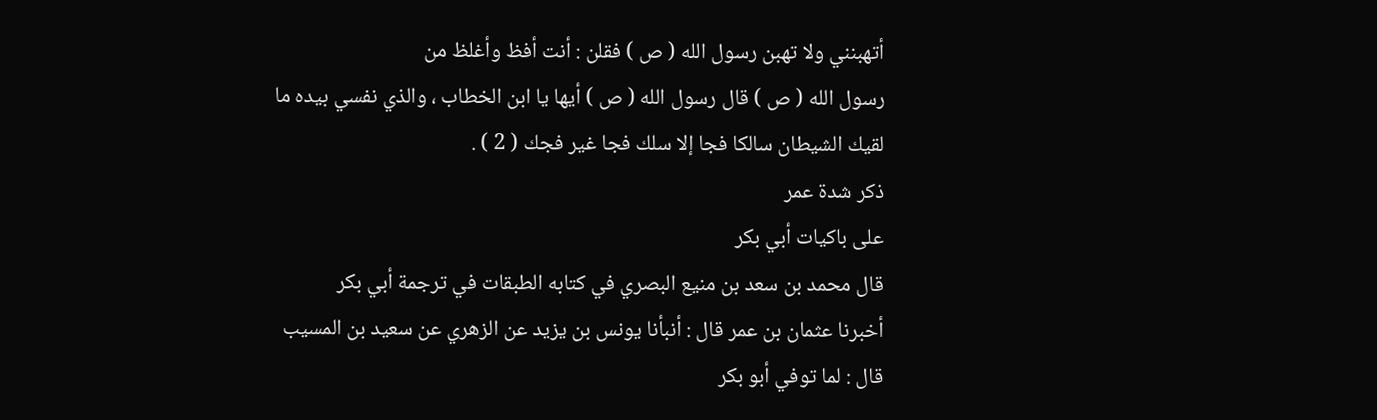أتهبنني ولا تهبن رسول الله ( ص ) فقلن : أنت أفظ وأغلظ من
رسول الله ( ص ) قال رسول الله ( ص ) أيها يا ابن الخطاب ، والذي نفسي بيده ما
لقيك الشيطان سالكا فجا إلا سلك فجا غير فجك ( 2 ) .
ذكر شدة عمر
على باكيات أبي بكر
قال محمد بن سعد بن منيع البصري في كتابه الطبقات في ترجمة أبي بكر
أخبرنا عثمان بن عمر قال : أنبأنا يونس بن يزيد عن الزهري عن سعيد بن المسيب
قال : لما توفي أبو بكر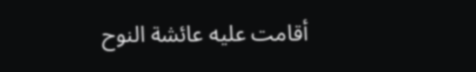أقامت عليه عائشة النوح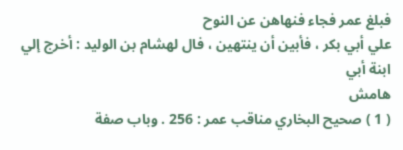فبلغ عمر فجاء فنهاهن عن النوح
علي أبي بكر ، فأبين أن ينتهين ، فال لهشام بن الوليد : أخرج إلي ابنة أبي
هامش
( 1 ) صحيح البخاري مناقب عمر : 256 . وباب صفة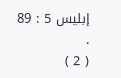إبليس 5 : 89 .
( 2 )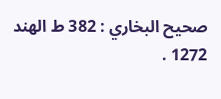صحيح البخاري : 382 ط الهند 1272 .